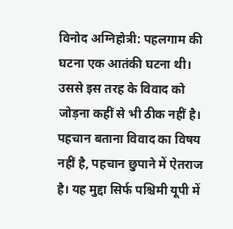विनोद अग्निहोत्री: पहलगाम की घटना एक आतंकी घटना थी। उससे इस तरह के विवाद को जोड़ना कहीं से भी ठीक नहीं है। पहचान बताना विवाद का विषय नहीं है, पहचान छुपाने में ऐतराज है। यह मुद्दा सिर्फ पश्चिमी यूपी में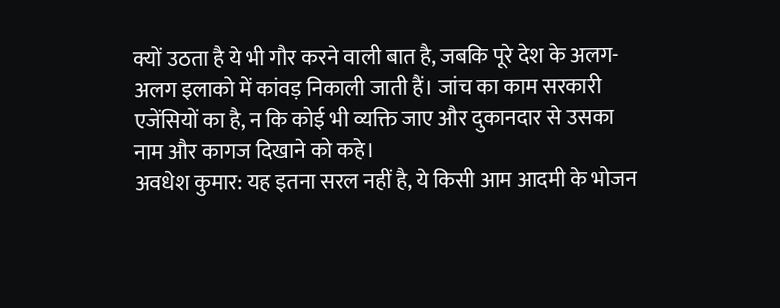क्यों उठता है ये भी गौर करने वाली बात है, जबकि पूरे देश के अलग-अलग इलाको में कांवड़ निकाली जाती हैं। जांच का काम सरकारी एजेंसियों का है, न कि कोई भी व्यक्ति जाए और दुकानदार से उसका नाम और कागज दिखाने को कहे।
अवधेश कुमार: यह इतना सरल नहीं है, ये किसी आम आदमी के भोजन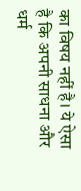का विषय नहीं है। ये ऐसा है कि अपनी साधना और धर्म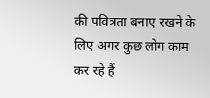की पवित्रता बनाए रखने के लिए अगर कुछ लोग काम कर रहे हैं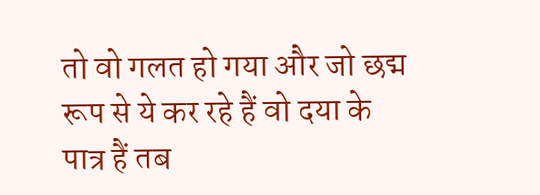तो वो गलत हो गया और जो छद्म रूप से ये कर रहे हैं वो दया के पात्र हैं तब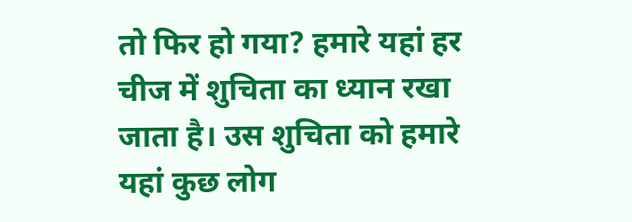तो फिर हो गया? हमारे यहां हर चीज में शुचिता का ध्यान रखा जाता है। उस शुचिता को हमारे यहां कुछ लोग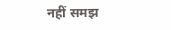नहीं समझ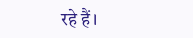रहे हैं।